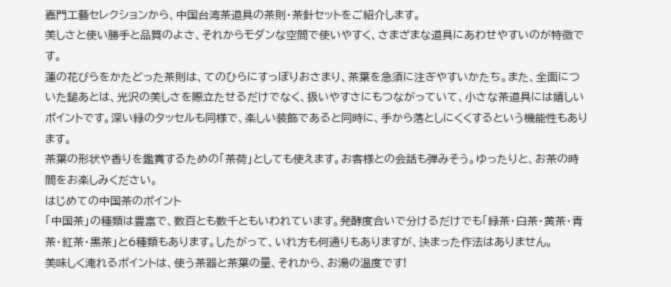嘉門工藝セレクションから、中国台湾茶道具の茶則・茶針セットをご紹介します。
美しさと使い勝手と品質のよさ、それからモダンな空間で使いやすく、さまざまな道具にあわせやすいのが特徴です。
蓮の花びらをかたどった茶則は、てのひらにすっぽりおさまり、茶葉を急須に注ぎやすいかたち。また、全面についた鎚あとは、光沢の美しさを際立たせるだけでなく、扱いやすさにもつながっていて、小さな茶道具には嬉しいポイントです。深い緑のタッセルも同様で、楽しい装飾であると同時に、手から落としにくくするという機能性もあります。
茶葉の形状や香りを鑑賞するための「茶荷」としても使えます。お客様との会話も弾みそう。ゆったりと、お茶の時間をお楽しみください。
はじめての中国茶のポイント
「中国茶」の種類は豊富で、数百とも数千ともいわれています。発酵度合いで分けるだけでも「緑茶・白茶・黄茶・青茶・紅茶・黒茶」と6種類もあります。したがって、いれ方も何通りもありますが、決まった作法はありません。
美味しく淹れるポイントは、使う茶器と茶葉の量、それから、お湯の温度です!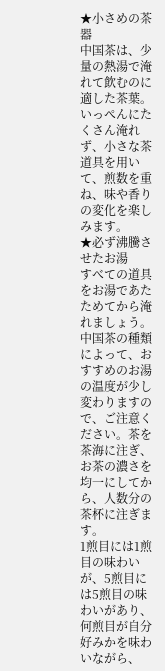★小さめの茶器
中国茶は、少量の熱湯で淹れて飲むのに適した茶葉。いっぺんにたくさん淹れず、小さな茶道具を用いて、煎数を重ね、味や香りの変化を楽しみます。
★必ず沸騰させたお湯
すべての道具をお湯であたためてから淹れましょう。中国茶の種類によって、おすすめのお湯の温度が少し変わりますので、ご注意ください。茶を茶海に注ぎ、お茶の濃さを均一にしてから、人数分の茶杯に注ぎます。
1煎目には1煎目の味わいが、5煎目には5煎目の味わいがあり、何煎目が自分好みかを味わいながら、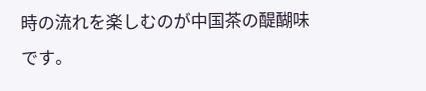時の流れを楽しむのが中国茶の醍醐味です。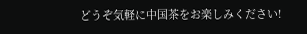どうぞ気軽に中国茶をお楽しみください!